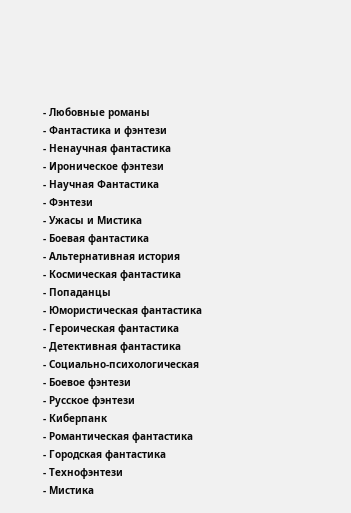- Любовные романы
- Фантастика и фэнтези
- Ненаучная фантастика
- Ироническое фэнтези
- Научная Фантастика
- Фэнтези
- Ужасы и Мистика
- Боевая фантастика
- Альтернативная история
- Космическая фантастика
- Попаданцы
- Юмористическая фантастика
- Героическая фантастика
- Детективная фантастика
- Социально-психологическая
- Боевое фэнтези
- Русское фэнтези
- Киберпанк
- Романтическая фантастика
- Городская фантастика
- Технофэнтези
- Мистика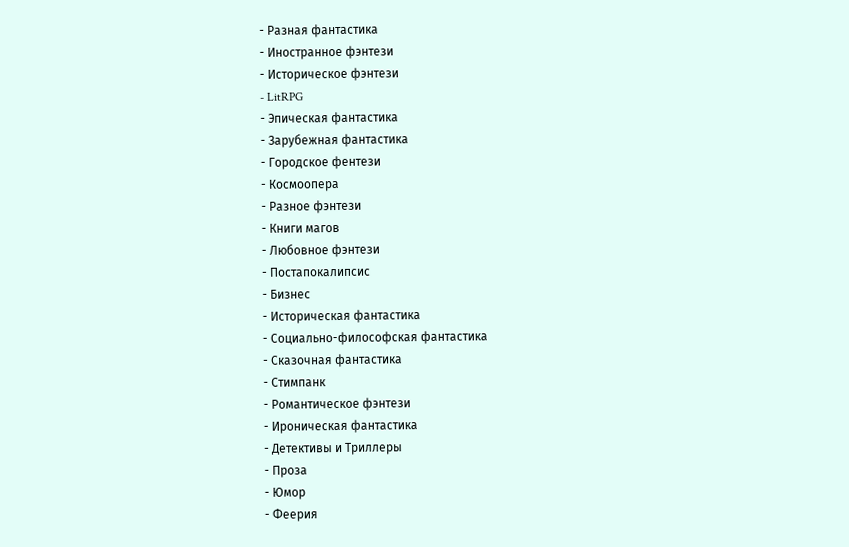- Разная фантастика
- Иностранное фэнтези
- Историческое фэнтези
- LitRPG
- Эпическая фантастика
- Зарубежная фантастика
- Городское фентези
- Космоопера
- Разное фэнтези
- Книги магов
- Любовное фэнтези
- Постапокалипсис
- Бизнес
- Историческая фантастика
- Социально-философская фантастика
- Сказочная фантастика
- Стимпанк
- Романтическое фэнтези
- Ироническая фантастика
- Детективы и Триллеры
- Проза
- Юмор
- Феерия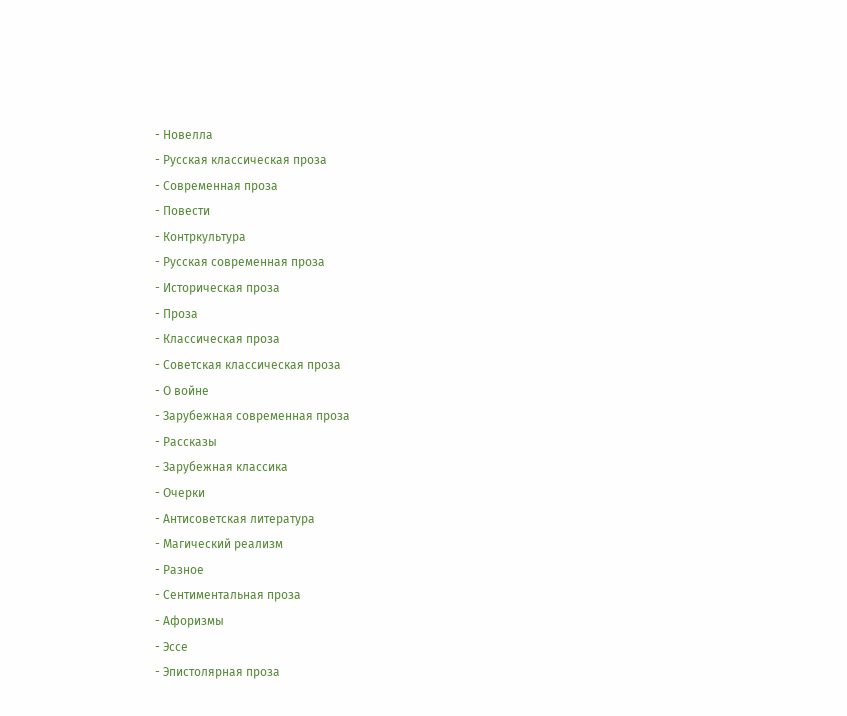- Новелла
- Русская классическая проза
- Современная проза
- Повести
- Контркультура
- Русская современная проза
- Историческая проза
- Проза
- Классическая проза
- Советская классическая проза
- О войне
- Зарубежная современная проза
- Рассказы
- Зарубежная классика
- Очерки
- Антисоветская литература
- Магический реализм
- Разное
- Сентиментальная проза
- Афоризмы
- Эссе
- Эпистолярная проза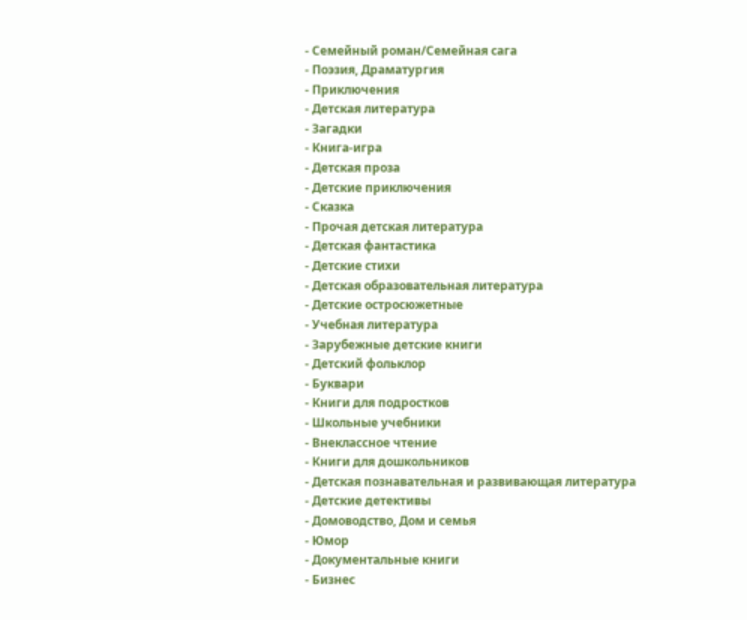- Семейный роман/Семейная сага
- Поэзия, Драматургия
- Приключения
- Детская литература
- Загадки
- Книга-игра
- Детская проза
- Детские приключения
- Сказка
- Прочая детская литература
- Детская фантастика
- Детские стихи
- Детская образовательная литература
- Детские остросюжетные
- Учебная литература
- Зарубежные детские книги
- Детский фольклор
- Буквари
- Книги для подростков
- Школьные учебники
- Внеклассное чтение
- Книги для дошкольников
- Детская познавательная и развивающая литература
- Детские детективы
- Домоводство, Дом и семья
- Юмор
- Документальные книги
- Бизнес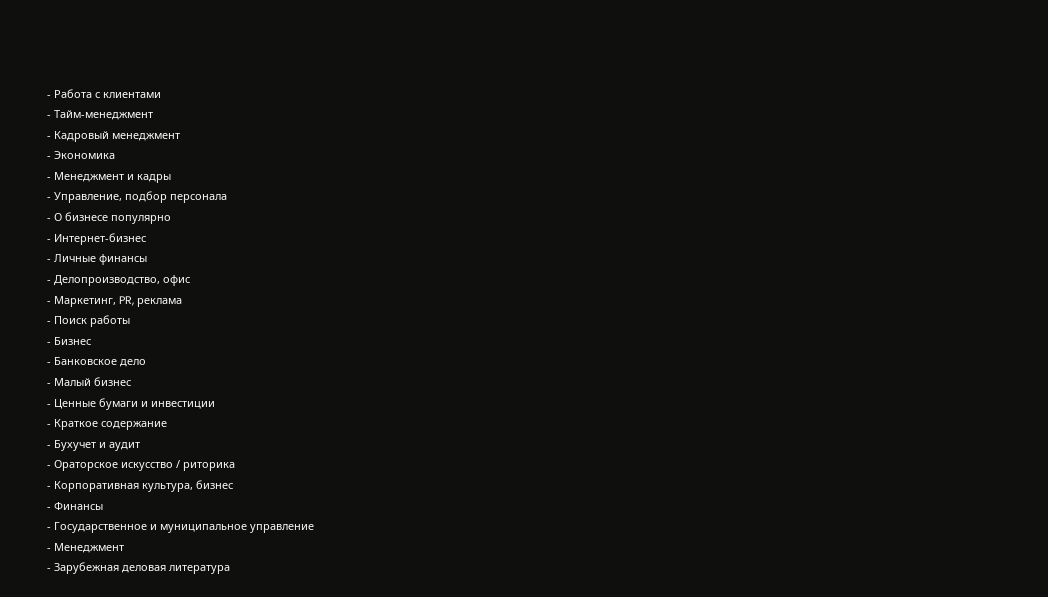- Работа с клиентами
- Тайм-менеджмент
- Кадровый менеджмент
- Экономика
- Менеджмент и кадры
- Управление, подбор персонала
- О бизнесе популярно
- Интернет-бизнес
- Личные финансы
- Делопроизводство, офис
- Маркетинг, PR, реклама
- Поиск работы
- Бизнес
- Банковское дело
- Малый бизнес
- Ценные бумаги и инвестиции
- Краткое содержание
- Бухучет и аудит
- Ораторское искусство / риторика
- Корпоративная культура, бизнес
- Финансы
- Государственное и муниципальное управление
- Менеджмент
- Зарубежная деловая литература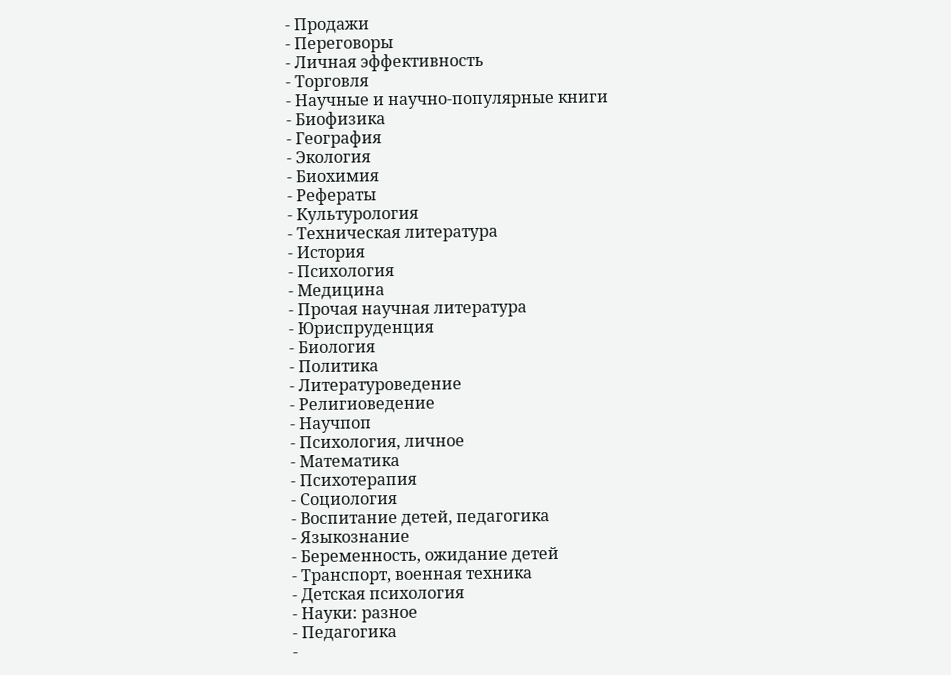- Продажи
- Переговоры
- Личная эффективность
- Торговля
- Научные и научно-популярные книги
- Биофизика
- География
- Экология
- Биохимия
- Рефераты
- Культурология
- Техническая литература
- История
- Психология
- Медицина
- Прочая научная литература
- Юриспруденция
- Биология
- Политика
- Литературоведение
- Религиоведение
- Научпоп
- Психология, личное
- Математика
- Психотерапия
- Социология
- Воспитание детей, педагогика
- Языкознание
- Беременность, ожидание детей
- Транспорт, военная техника
- Детская психология
- Науки: разное
- Педагогика
-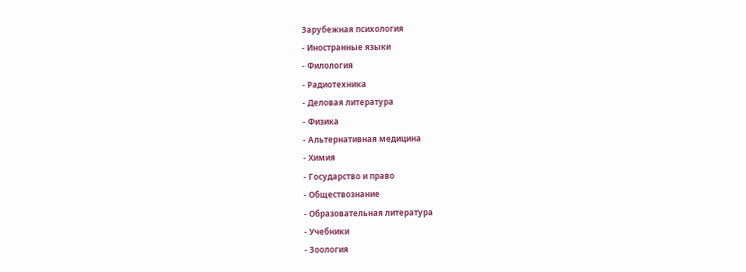Зарубежная психология
- Иностранные языки
- Филология
- Радиотехника
- Деловая литература
- Физика
- Альтернативная медицина
- Химия
- Государство и право
- Обществознание
- Образовательная литература
- Учебники
- Зоология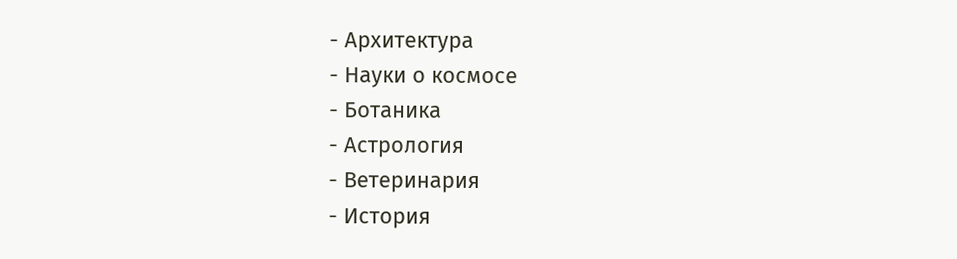- Архитектура
- Науки о космосе
- Ботаника
- Астрология
- Ветеринария
- История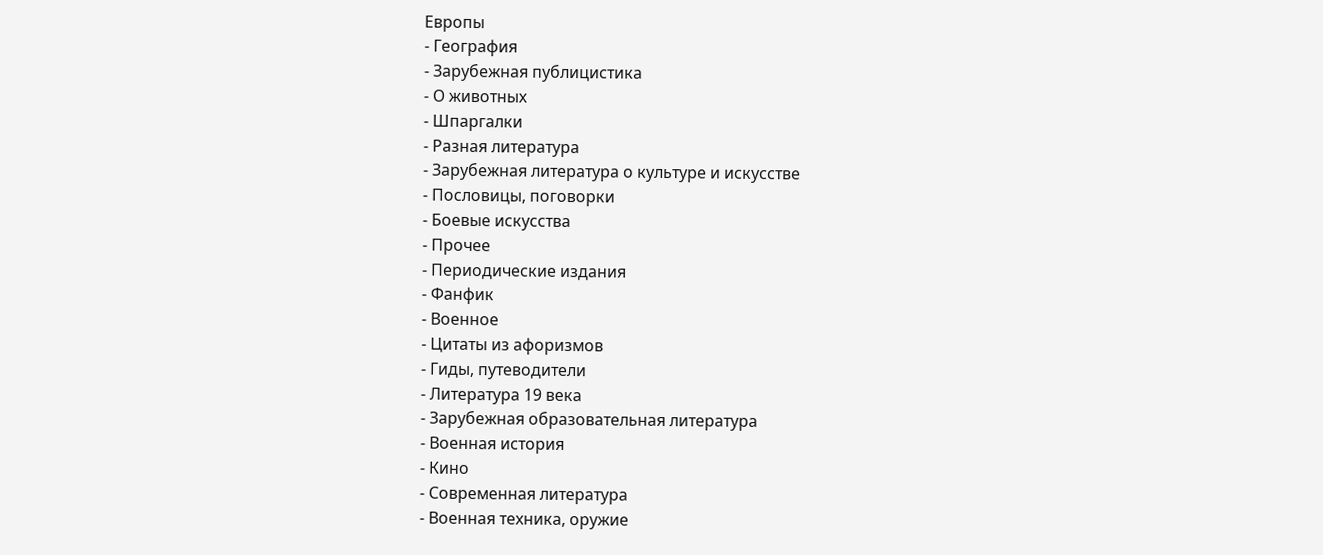Европы
- География
- Зарубежная публицистика
- О животных
- Шпаргалки
- Разная литература
- Зарубежная литература о культуре и искусстве
- Пословицы, поговорки
- Боевые искусства
- Прочее
- Периодические издания
- Фанфик
- Военное
- Цитаты из афоризмов
- Гиды, путеводители
- Литература 19 века
- Зарубежная образовательная литература
- Военная история
- Кино
- Современная литература
- Военная техника, оружие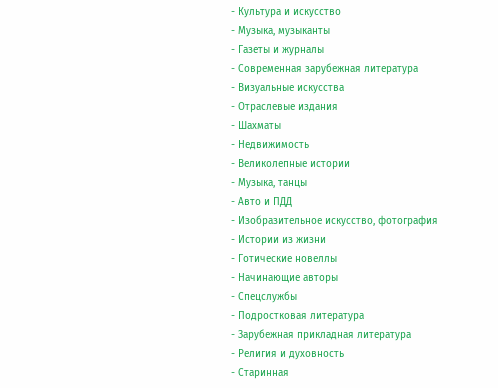- Культура и искусство
- Музыка, музыканты
- Газеты и журналы
- Современная зарубежная литература
- Визуальные искусства
- Отраслевые издания
- Шахматы
- Недвижимость
- Великолепные истории
- Музыка, танцы
- Авто и ПДД
- Изобразительное искусство, фотография
- Истории из жизни
- Готические новеллы
- Начинающие авторы
- Спецслужбы
- Подростковая литература
- Зарубежная прикладная литература
- Религия и духовность
- Старинная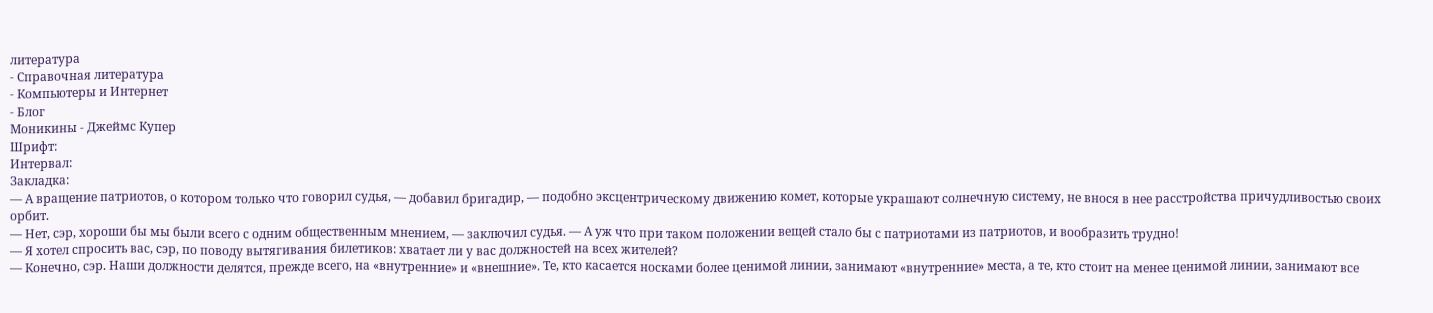литература
- Справочная литература
- Компьютеры и Интернет
- Блог
Моникины - Джеймс Купер
Шрифт:
Интервал:
Закладка:
— А вращение патриотов, о котором только что говорил судья, — добавил бригадир, — подобно эксцентрическому движению комет, которые украшают солнечную систему, не внося в нее расстройства причудливостью своих орбит.
— Нет, сэр, хороши бы мы были всего с одним общественным мнением, — заключил судья. — А уж что при таком положении вещей стало бы с патриотами из патриотов, и вообразить трудно!
— Я хотел спросить вас, сэр, по поводу вытягивания билетиков: хватает ли у вас должностей на всех жителей?
— Конечно, сэр. Наши должности делятся, прежде всего, на «внутренние» и «внешние». Те, кто касается носками более ценимой линии, занимают «внутренние» места, а те, кто стоит на менее ценимой линии, занимают все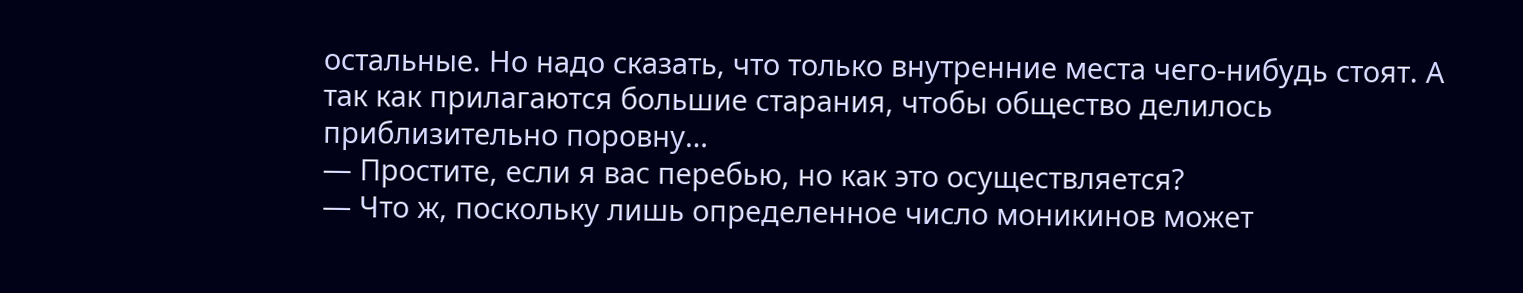остальные. Но надо сказать, что только внутренние места чего-нибудь стоят. А так как прилагаются большие старания, чтобы общество делилось приблизительно поровну…
— Простите, если я вас перебью, но как это осуществляется?
— Что ж, поскольку лишь определенное число моникинов может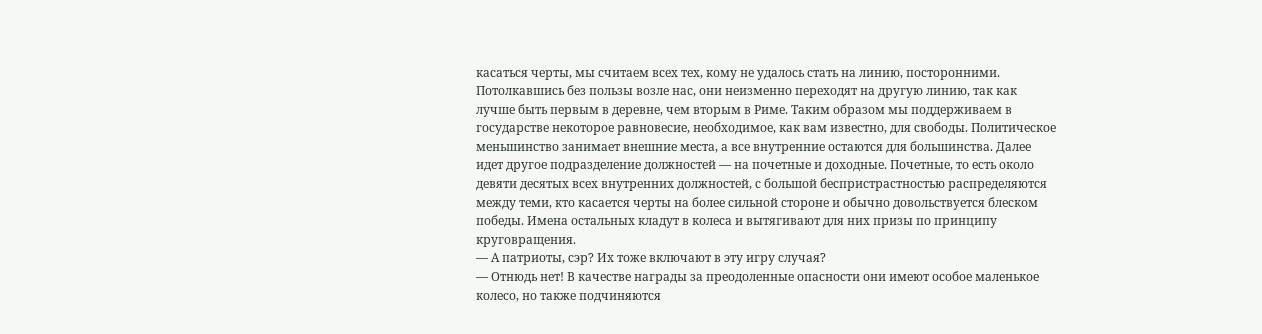касаться черты, мы считаем всех тех, кому не удалось стать на линию, посторонними. Потолкавшись без пользы возле нас, они неизменно переходят на другую линию, так как лучше быть первым в деревне, чем вторым в Риме. Таким образом мы поддерживаем в государстве некоторое равновесие, необходимое, как вам известно, для свободы. Политическое меньшинство занимает внешние места, а все внутренние остаются для большинства. Далее идет другое подразделение должностей — на почетные и доходные. Почетные, то есть около девяти десятых всех внутренних должностей, с большой беспристрастностью распределяются между теми, кто касается черты на более сильной стороне и обычно довольствуется блеском победы. Имена остальных кладут в колеса и вытягивают для них призы по принципу круговращения.
— А патриоты, сэр? Их тоже включают в эту игру случая?
— Отнюдь нет! В качестве награды за преодоленные опасности они имеют особое маленькое колесо, но также подчиняются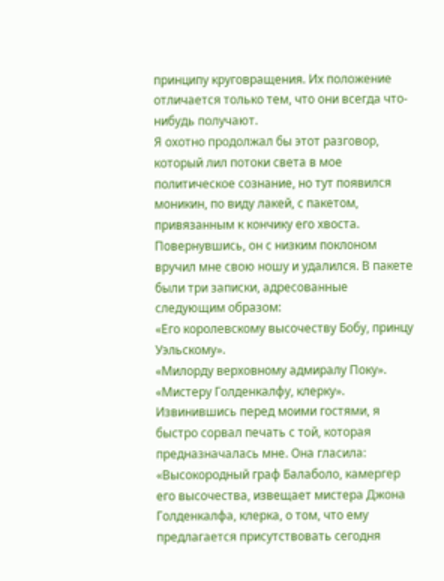принципу круговращения. Их положение отличается только тем, что они всегда что-нибудь получают.
Я охотно продолжал бы этот разговор, который лил потоки света в мое политическое сознание, но тут появился моникин, по виду лакей, с пакетом, привязанным к кончику его хвоста. Повернувшись, он с низким поклоном вручил мне свою ношу и удалился. В пакете были три записки, адресованные следующим образом:
«Его королевскому высочеству Бобу, принцу Уэльскому».
«Милорду верховному адмиралу Поку».
«Мистеру Голденкалфу, клерку».
Извинившись перед моими гостями, я быстро сорвал печать с той, которая предназначалась мне. Она гласила:
«Высокородный граф Балаболо, камергер его высочества, извещает мистера Джона Голденкалфа, клерка, о том, что ему предлагается присутствовать сегодня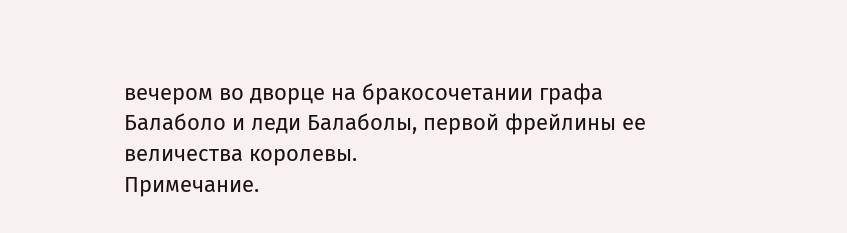вечером во дворце на бракосочетании графа Балаболо и леди Балаболы, первой фрейлины ее величества королевы.
Примечание.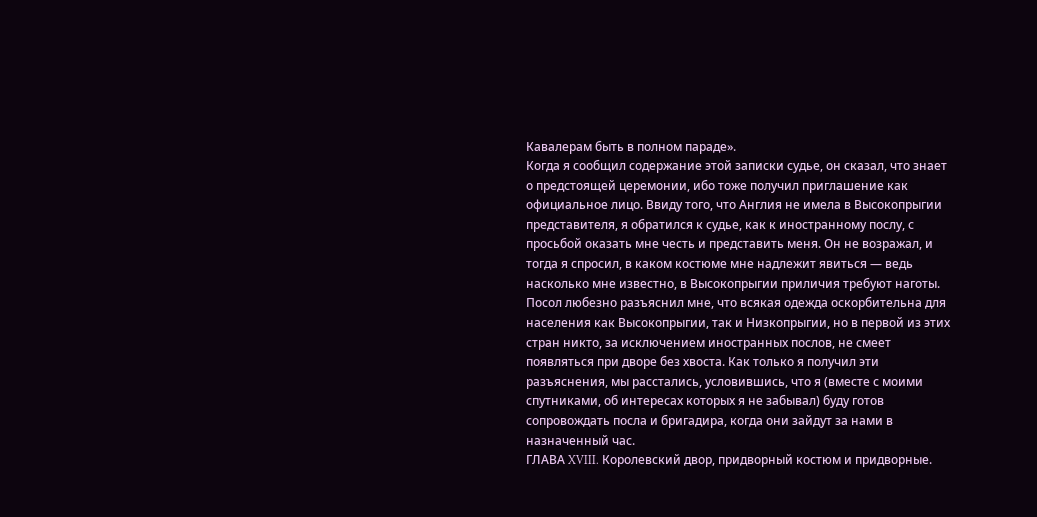Кавалерам быть в полном параде».
Когда я сообщил содержание этой записки судье, он сказал, что знает о предстоящей церемонии, ибо тоже получил приглашение как официальное лицо. Ввиду того, что Англия не имела в Высокопрыгии представителя, я обратился к судье, как к иностранному послу, с просьбой оказать мне честь и представить меня. Он не возражал, и тогда я спросил, в каком костюме мне надлежит явиться — ведь насколько мне известно, в Высокопрыгии приличия требуют наготы. Посол любезно разъяснил мне, что всякая одежда оскорбительна для населения как Высокопрыгии, так и Низкопрыгии, но в первой из этих стран никто, за исключением иностранных послов, не смеет появляться при дворе без хвоста. Как только я получил эти разъяснения, мы расстались, условившись, что я (вместе с моими спутниками, об интересах которых я не забывал) буду готов сопровождать посла и бригадира, когда они зайдут за нами в назначенный час.
ГЛАВА XVIII. Королевский двор, придворный костюм и придворные.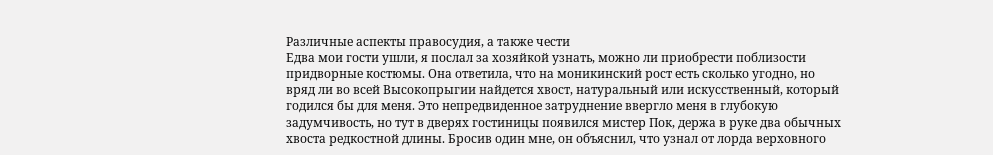Различные аспекты правосудия, а также чести
Едва мои гости ушли, я послал за хозяйкой узнать, можно ли приобрести поблизости придворные костюмы. Она ответила, что на моникинский рост есть сколько угодно, но вряд ли во всей Высокопрыгии найдется хвост, натуральный или искусственный, который годился бы для меня. Это непредвиденное затруднение ввергло меня в глубокую задумчивость, но тут в дверях гостиницы появился мистер Пок, держа в руке два обычных хвоста редкостной длины. Бросив один мне, он объяснил, что узнал от лорда верховного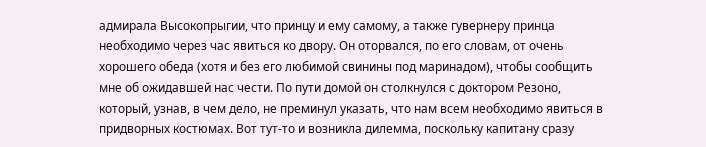адмирала Высокопрыгии, что принцу и ему самому, а также гувернеру принца необходимо через час явиться ко двору. Он оторвался, по его словам, от очень хорошего обеда (хотя и без его любимой свинины под маринадом), чтобы сообщить мне об ожидавшей нас чести. По пути домой он столкнулся с доктором Резоно, который, узнав, в чем дело, не преминул указать, что нам всем необходимо явиться в придворных костюмах. Вот тут-то и возникла дилемма, поскольку капитану сразу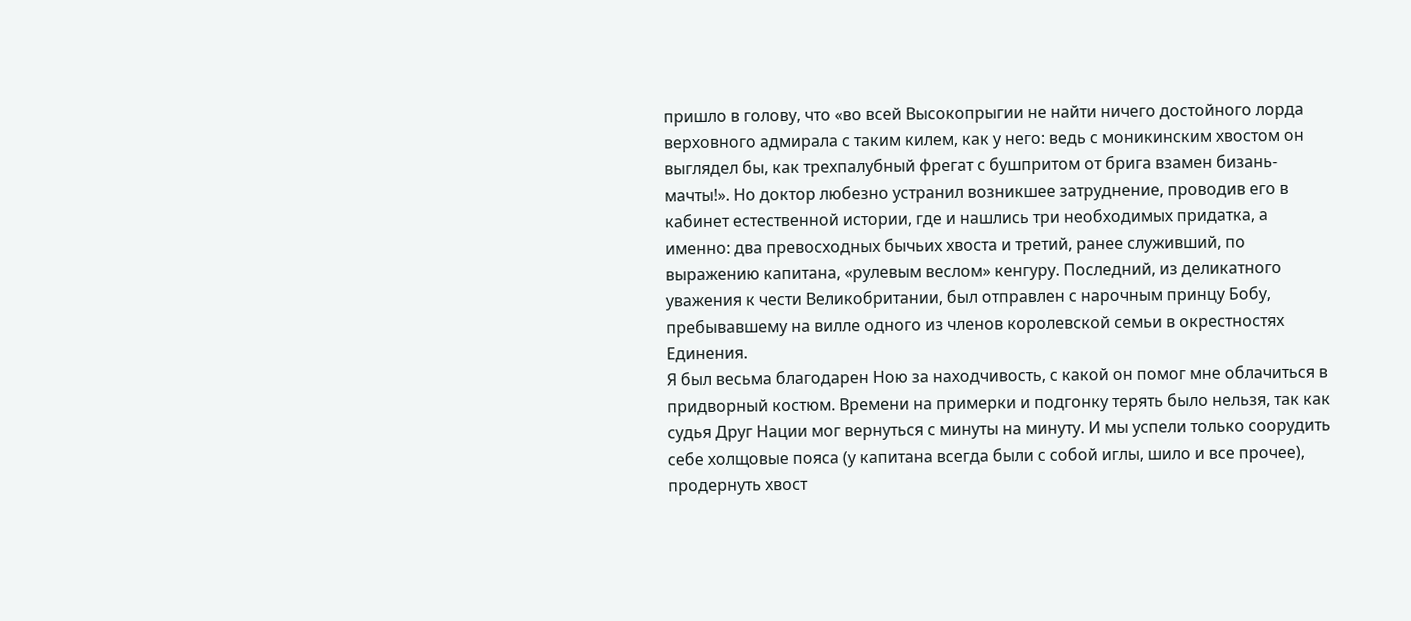пришло в голову, что «во всей Высокопрыгии не найти ничего достойного лорда верховного адмирала с таким килем, как у него: ведь с моникинским хвостом он выглядел бы, как трехпалубный фрегат с бушпритом от брига взамен бизань-мачты!». Но доктор любезно устранил возникшее затруднение, проводив его в кабинет естественной истории, где и нашлись три необходимых придатка, а именно: два превосходных бычьих хвоста и третий, ранее служивший, по выражению капитана, «рулевым веслом» кенгуру. Последний, из деликатного уважения к чести Великобритании, был отправлен с нарочным принцу Бобу, пребывавшему на вилле одного из членов королевской семьи в окрестностях Единения.
Я был весьма благодарен Ною за находчивость, с какой он помог мне облачиться в придворный костюм. Времени на примерки и подгонку терять было нельзя, так как судья Друг Нации мог вернуться с минуты на минуту. И мы успели только соорудить себе холщовые пояса (у капитана всегда были с собой иглы, шило и все прочее), продернуть хвост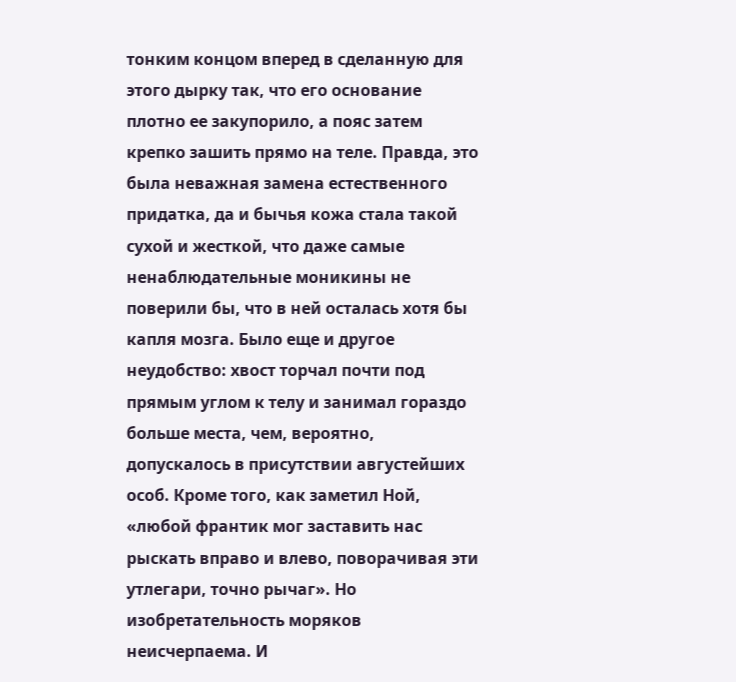тонким концом вперед в сделанную для этого дырку так, что его основание плотно ее закупорило, а пояс затем крепко зашить прямо на теле. Правда, это была неважная замена естественного придатка, да и бычья кожа стала такой сухой и жесткой, что даже самые ненаблюдательные моникины не поверили бы, что в ней осталась хотя бы капля мозга. Было еще и другое неудобство: хвост торчал почти под прямым углом к телу и занимал гораздо больше места, чем, вероятно, допускалось в присутствии августейших особ. Кроме того, как заметил Ной, «любой франтик мог заставить нас рыскать вправо и влево, поворачивая эти утлегари, точно рычаг». Но изобретательность моряков неисчерпаема. И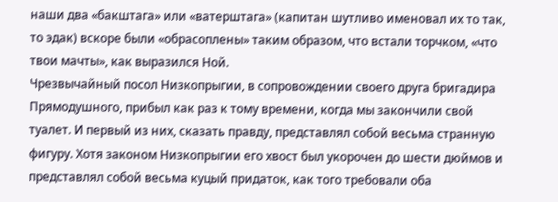наши два «бакштага» или «ватерштага» (капитан шутливо именовал их то так, то эдак) вскоре были «обрасоплены» таким образом, что встали торчком, «что твои мачты», как выразился Ной.
Чрезвычайный посол Низкопрыгии, в сопровождении своего друга бригадира Прямодушного, прибыл как раз к тому времени, когда мы закончили свой туалет. И первый из них, сказать правду, представлял собой весьма странную фигуру. Хотя законом Низкопрыгии его хвост был укорочен до шести дюймов и представлял собой весьма куцый придаток, как того требовали оба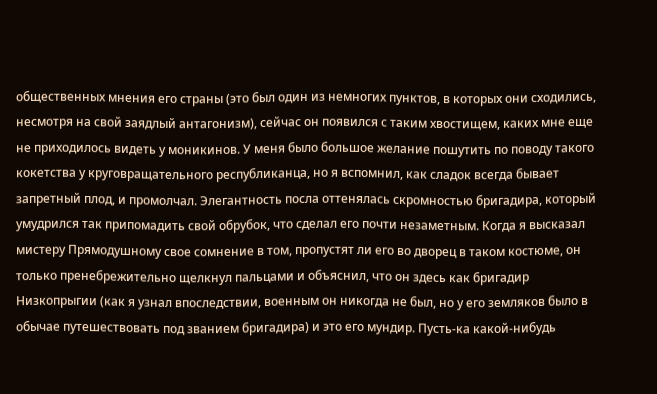общественных мнения его страны (это был один из немногих пунктов, в которых они сходились, несмотря на свой заядлый антагонизм), сейчас он появился с таким хвостищем, каких мне еще не приходилось видеть у моникинов. У меня было большое желание пошутить по поводу такого кокетства у круговращательного республиканца, но я вспомнил, как сладок всегда бывает запретный плод, и промолчал. Элегантность посла оттенялась скромностью бригадира, который умудрился так припомадить свой обрубок, что сделал его почти незаметным. Когда я высказал мистеру Прямодушному свое сомнение в том, пропустят ли его во дворец в таком костюме, он только пренебрежительно щелкнул пальцами и объяснил, что он здесь как бригадир Низкопрыгии (как я узнал впоследствии, военным он никогда не был, но у его земляков было в обычае путешествовать под званием бригадира) и это его мундир. Пусть-ка какой-нибудь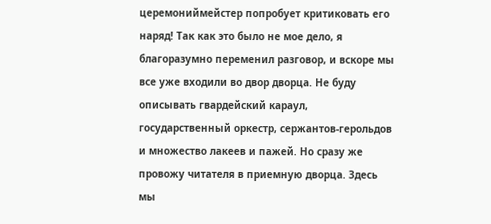церемониймейстер попробует критиковать его наряд! Так как это было не мое дело, я благоразумно переменил разговор, и вскоре мы все уже входили во двор дворца. Не буду описывать гвардейский караул, государственный оркестр, сержантов-герольдов и множество лакеев и пажей. Но сразу же провожу читателя в приемную дворца. Здесь мы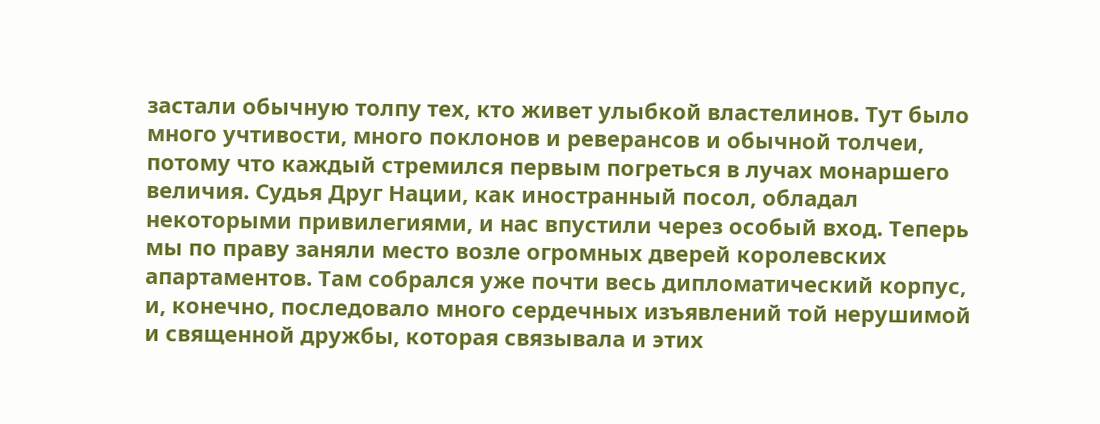застали обычную толпу тех, кто живет улыбкой властелинов. Тут было много учтивости, много поклонов и реверансов и обычной толчеи, потому что каждый стремился первым погреться в лучах монаршего величия. Судья Друг Нации, как иностранный посол, обладал некоторыми привилегиями, и нас впустили через особый вход. Теперь мы по праву заняли место возле огромных дверей королевских апартаментов. Там собрался уже почти весь дипломатический корпус, и, конечно, последовало много сердечных изъявлений той нерушимой и священной дружбы, которая связывала и этих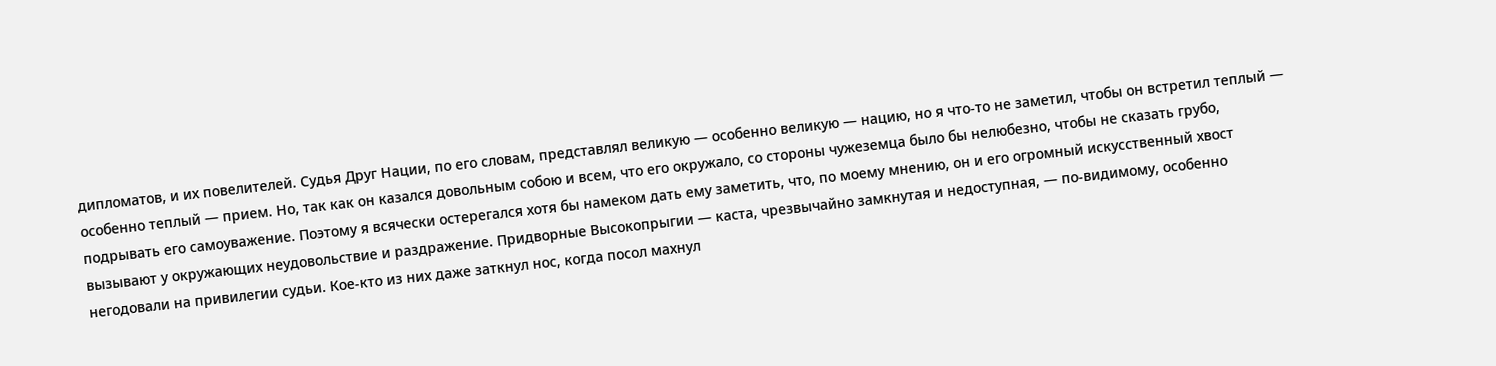дипломатов, и их повелителей. Судья Друг Нации, по его словам, представлял великую — особенно великую — нацию, но я что-то не заметил, чтобы он встретил теплый — особенно теплый — прием. Но, так как он казался довольным собою и всем, что его окружало, со стороны чужеземца было бы нелюбезно, чтобы не сказать грубо, подрывать его самоуважение. Поэтому я всячески остерегался хотя бы намеком дать ему заметить, что, по моему мнению, он и его огромный искусственный хвост вызывают у окружающих неудовольствие и раздражение. Придворные Высокопрыгии — каста, чрезвычайно замкнутая и недоступная, — по-видимому, особенно негодовали на привилегии судьи. Кое-кто из них даже заткнул нос, когда посол махнул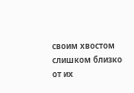своим хвостом слишком близко от их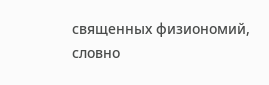священных физиономий, словно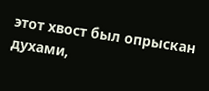этот хвост был опрыскан духами,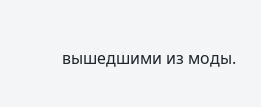вышедшими из моды.